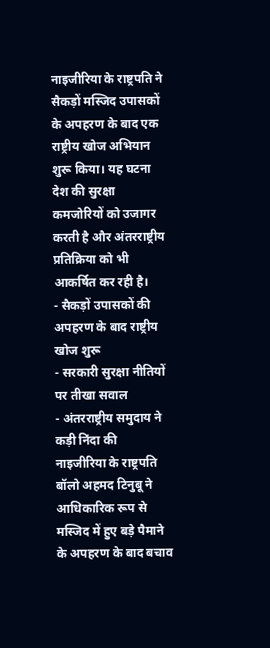नाइजीरिया के राष्ट्रपति ने सैकड़ों मस्जिद उपासकों के अपहरण के बाद एक राष्ट्रीय खोज अभियान शुरू किया। यह घटना देश की सुरक्षा कमजोरियों को उजागर करती है और अंतरराष्ट्रीय प्रतिक्रिया को भी आकर्षित कर रही है।
- सैकड़ों उपासकों की अपहरण के बाद राष्ट्रीय खोज शुरू
- सरकारी सुरक्षा नीतियों पर तीखा सवाल
- अंतरराष्ट्रीय समुदाय ने कड़ी निंदा की
नाइजीरिया के राष्ट्रपति बॉलो अहमद टिनुबू ने आधिकारिक रूप से मस्जिद में हुए बड़े पैमाने के अपहरण के बाद बचाव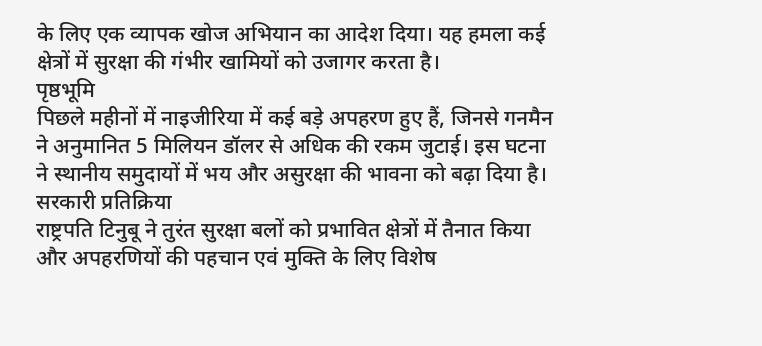के लिए एक व्यापक खोज अभियान का आदेश दिया। यह हमला कई क्षेत्रों में सुरक्षा की गंभीर खामियों को उजागर करता है।
पृष्ठभूमि
पिछले महीनों में नाइजीरिया में कई बड़े अपहरण हुए हैं, जिनसे गनमैन ने अनुमानित 5 मिलियन डॉलर से अधिक की रकम जुटाई। इस घटना ने स्थानीय समुदायों में भय और असुरक्षा की भावना को बढ़ा दिया है।
सरकारी प्रतिक्रिया
राष्ट्रपति टिनुबू ने तुरंत सुरक्षा बलों को प्रभावित क्षेत्रों में तैनात किया और अपहरणियों की पहचान एवं मुक्ति के लिए विशेष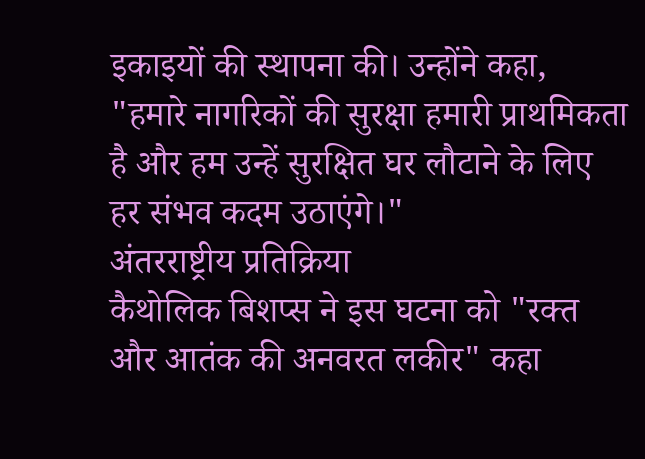इकाइयों की स्थापना की। उन्होंने कहा, "हमारे नागरिकों की सुरक्षा हमारी प्राथमिकता है और हम उन्हें सुरक्षित घर लौटाने के लिए हर संभव कदम उठाएंगे।"
अंतरराष्ट्रीय प्रतिक्रिया
कैथोलिक बिशप्स ने इस घटना को "रक्त और आतंक की अनवरत लकीर" कहा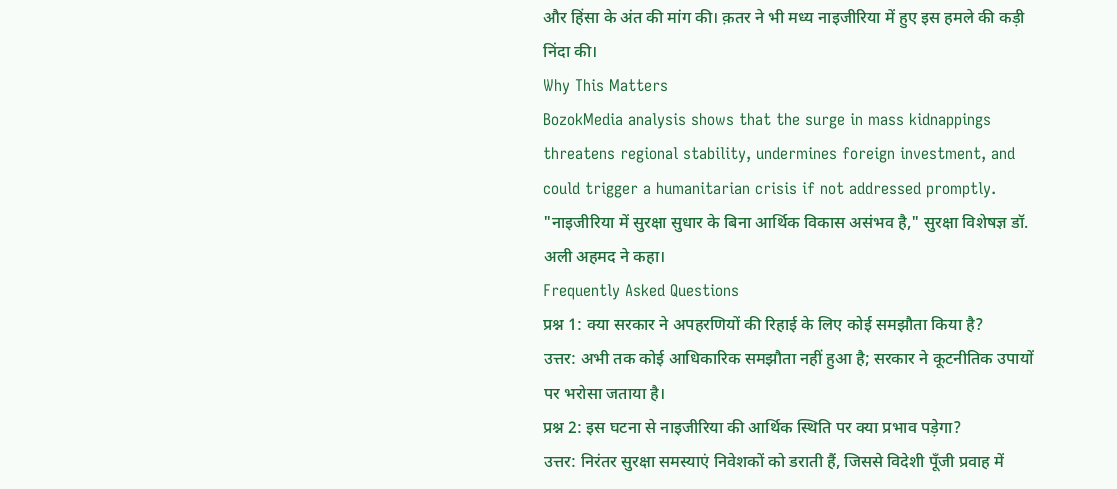और हिंसा के अंत की मांग की। क़तर ने भी मध्य नाइजीरिया में हुए इस हमले की कड़ी निंदा की।
Why This Matters
BozokMedia analysis shows that the surge in mass kidnappings threatens regional stability, undermines foreign investment, and could trigger a humanitarian crisis if not addressed promptly.
"नाइजीरिया में सुरक्षा सुधार के बिना आर्थिक विकास असंभव है," सुरक्षा विशेषज्ञ डॉ. अली अहमद ने कहा।
Frequently Asked Questions
प्रश्न 1: क्या सरकार ने अपहरणियों की रिहाई के लिए कोई समझौता किया है?
उत्तर: अभी तक कोई आधिकारिक समझौता नहीं हुआ है; सरकार ने कूटनीतिक उपायों पर भरोसा जताया है।
प्रश्न 2: इस घटना से नाइजीरिया की आर्थिक स्थिति पर क्या प्रभाव पड़ेगा?
उत्तर: निरंतर सुरक्षा समस्याएं निवेशकों को डराती हैं, जिससे विदेशी पूँजी प्रवाह में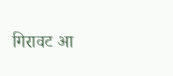गिरावट आ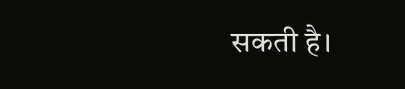सकती है।